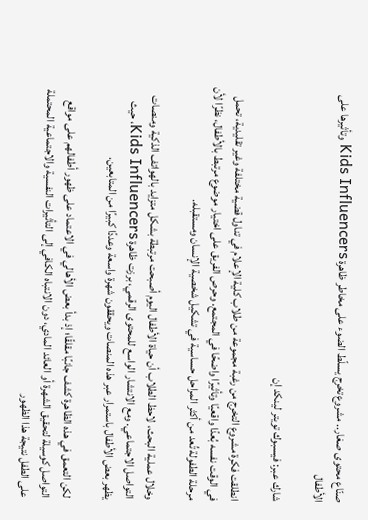صنّاع محتوى صغار.. مشروع تخرج يسلّط الضوء على مخاطر ظاهرة Kids Influencers وتأثيرها على الأطفال

شارك عبر: فيسبوك تويتر لينكد إن

انطلقت فكرة مشروع التخرج من رغبة مجموعة من طلاب كلية الإعلام في تناول قضية مختلفة وغير تقليدية، تحمل في الوقت نفسه بُعدًا واقعيًا وتأثيرًا واضحًا في المجتمع. وحرص الفريق على اختيار موضوع مرتبط بالأطفال، نظرًا لأن مرحلة الطفولة تُعد من أكثر المراحل حساسية في تشكيل شخصية الإنسان ومستقبله.

وخلال عملية البحث، لاحظ الطلاب أن حياة الأطفال اليوم أصبحت مرتبطة بشكل متزايد بالهواتف الذكية ومنصات التواصل الاجتماعي. ومع الانتشار الواسع للمحتوى الرقمي، برزت ظاهرة Kids Influencers، حيث يظهر بعض الأطفال باستمرار عبر هذه المنصات ويحققون شهرة واسعة وعددًا كبيرًا من المتابعين.

لكن التعمق في هذه الظاهرة كشف جانبًا مقلقًا؛ إذ بدأ بعض الأهالي في الاعتماد على ظهور أطفالهم على مواقع التواصل كوسيلة لتحقيق الشهرة أو العائد المادي، دون الانتباه الكافي إلى التأثيرات النفسية والاجتماعية المحتملة على الطفل نتيجة هذا الظهور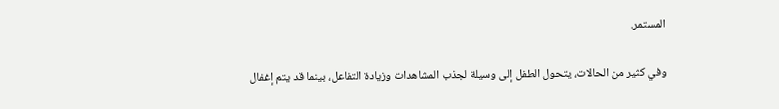المستمر.

وفي كثير من الحالات، يتحول الطفل إلى وسيلة لجذب المشاهدات وزيادة التفاعل، بينما قد يتم إغفال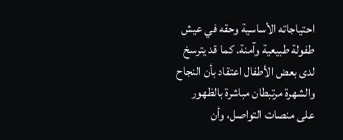احتياجاته الأساسية وحقه في عيش طفولة طبيعية وآمنة. كما قد يترسخ لدى بعض الأطفال اعتقاد بأن النجاح والشهرة مرتبطان مباشرة بالظهور على منصات التواصل، وأن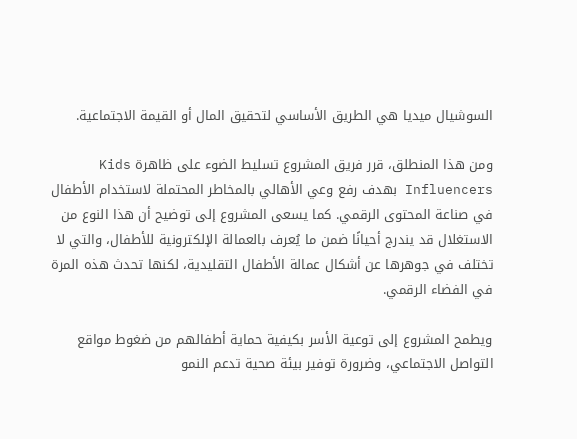السوشيال ميديا هي الطريق الأساسي لتحقيق المال أو القيمة الاجتماعية.

ومن هذا المنطلق، قرر فريق المشروع تسليط الضوء على ظاهرة Kids Influencers بهدف رفع وعي الأهالي بالمخاطر المحتملة لاستخدام الأطفال في صناعة المحتوى الرقمي. كما يسعى المشروع إلى توضيح أن هذا النوع من الاستغلال قد يندرج أحيانًا ضمن ما يُعرف بالعمالة الإلكترونية للأطفال، والتي لا تختلف في جوهرها عن أشكال عمالة الأطفال التقليدية، لكنها تحدث هذه المرة في الفضاء الرقمي.

ويطمح المشروع إلى توعية الأسر بكيفية حماية أطفالهم من ضغوط مواقع التواصل الاجتماعي، وضرورة توفير بيئة صحية تدعم النمو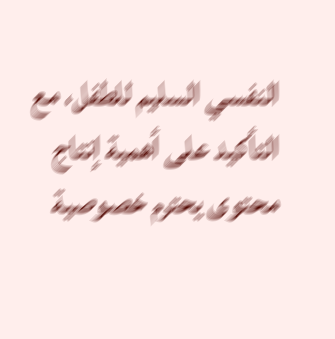النفسي السليم للطفل، مع التأكيد على أهمية إنتاج محتوى يحترم خصوصية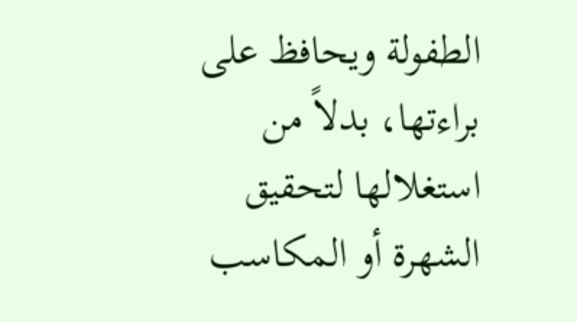الطفولة ويحافظ على براءتها، بدلاً من استغلالها لتحقيق الشهرة أو المكاسب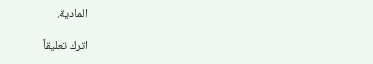المادية.

اترك تعليقاً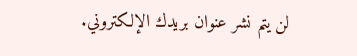لن يتم نشر عنوان بريدك الإلكتروني.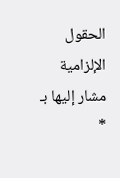الحقول الإلزامية مشار إليها بـ *